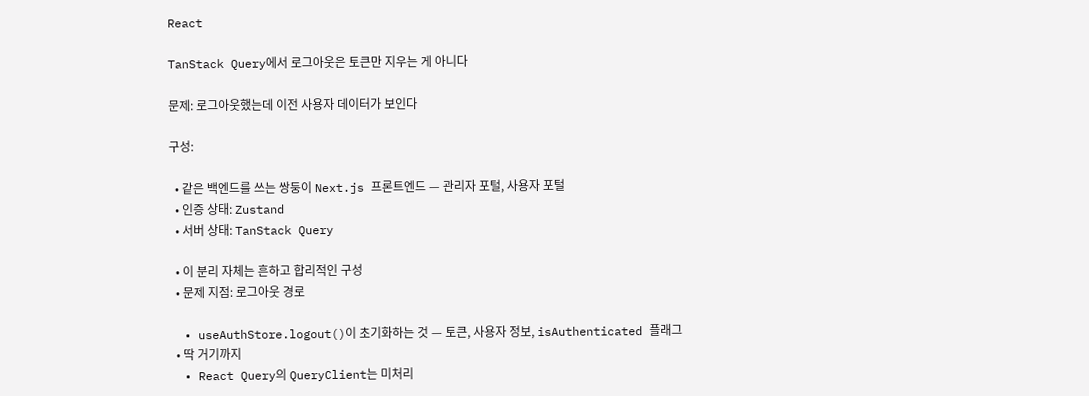React

TanStack Query에서 로그아웃은 토큰만 지우는 게 아니다

문제: 로그아웃했는데 이전 사용자 데이터가 보인다

구성:

  • 같은 백엔드를 쓰는 쌍둥이 Next.js 프론트엔드 — 관리자 포털, 사용자 포털
  • 인증 상태: Zustand
  • 서버 상태: TanStack Query

  • 이 분리 자체는 흔하고 합리적인 구성
  • 문제 지점: 로그아웃 경로

  • useAuthStore.logout()이 초기화하는 것 — 토큰, 사용자 정보, isAuthenticated 플래그
  • 딱 거기까지
  • React Query의 QueryClient는 미처리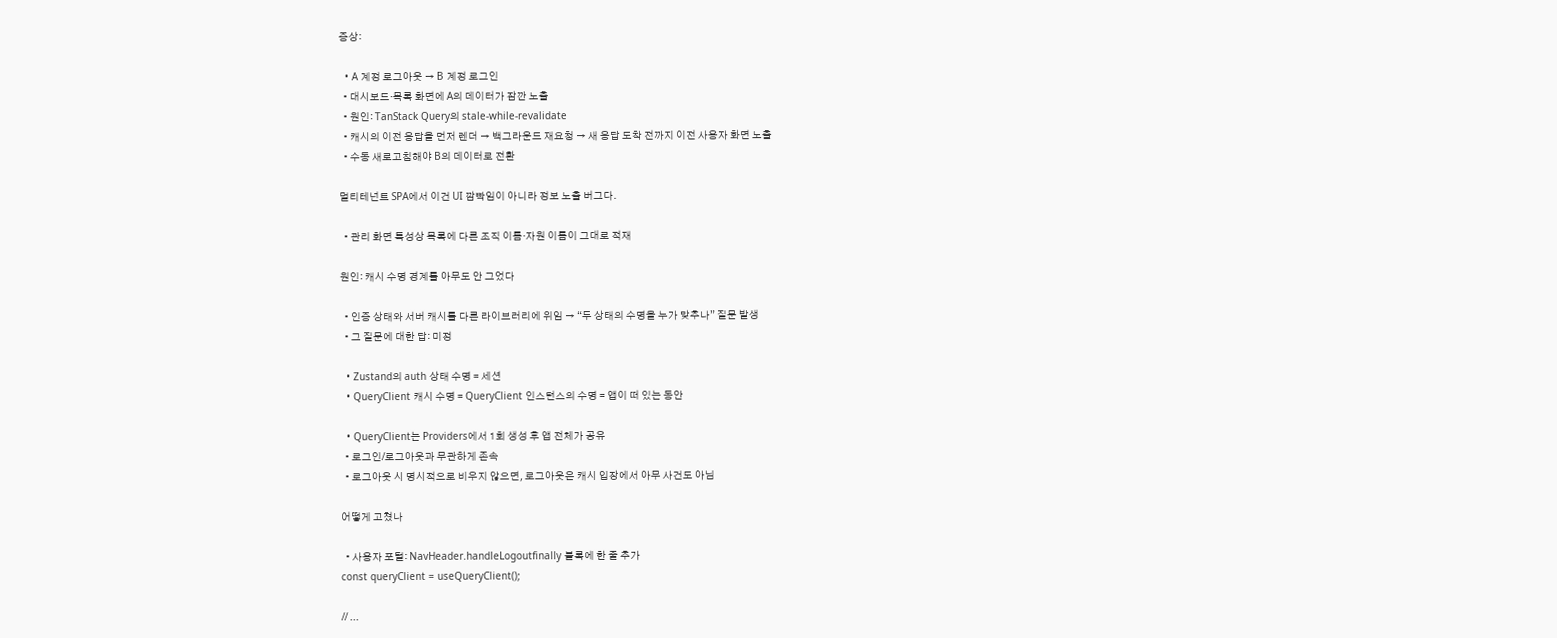증상:

  • A 계정 로그아웃 → B 계정 로그인
  • 대시보드·목록 화면에 A의 데이터가 잠깐 노출
  • 원인: TanStack Query의 stale-while-revalidate
  • 캐시의 이전 응답을 먼저 렌더 → 백그라운드 재요청 → 새 응답 도착 전까지 이전 사용자 화면 노출
  • 수동 새로고침해야 B의 데이터로 전환

멀티테넌트 SPA에서 이건 UI 깜빡임이 아니라 정보 노출 버그다.

  • 관리 화면 특성상 목록에 다른 조직 이름·자원 이름이 그대로 적재

원인: 캐시 수명 경계를 아무도 안 그었다

  • 인증 상태와 서버 캐시를 다른 라이브러리에 위임 → “두 상태의 수명을 누가 맞추나” 질문 발생
  • 그 질문에 대한 답: 미정

  • Zustand의 auth 상태 수명 = 세션
  • QueryClient 캐시 수명 = QueryClient 인스턴스의 수명 = 앱이 떠 있는 동안

  • QueryClient는 Providers에서 1회 생성 후 앱 전체가 공유
  • 로그인/로그아웃과 무관하게 존속
  • 로그아웃 시 명시적으로 비우지 않으면, 로그아웃은 캐시 입장에서 아무 사건도 아님

어떻게 고쳤나

  • 사용자 포털: NavHeader.handleLogoutfinally 블록에 한 줄 추가
const queryClient = useQueryClient();

// ...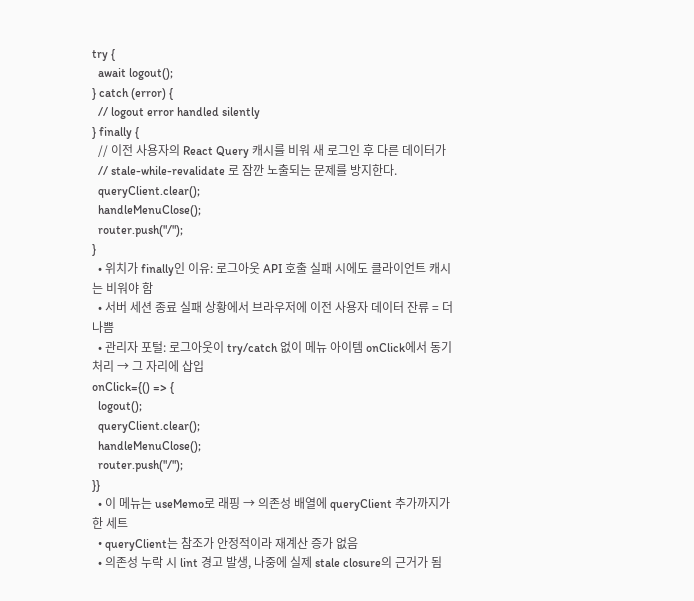try {
  await logout();
} catch (error) {
  // logout error handled silently
} finally {
  // 이전 사용자의 React Query 캐시를 비워 새 로그인 후 다른 데이터가
  // stale-while-revalidate 로 잠깐 노출되는 문제를 방지한다.
  queryClient.clear();
  handleMenuClose();
  router.push("/");
}
  • 위치가 finally인 이유: 로그아웃 API 호출 실패 시에도 클라이언트 캐시는 비워야 함
  • 서버 세션 종료 실패 상황에서 브라우저에 이전 사용자 데이터 잔류 = 더 나쁨
  • 관리자 포털: 로그아웃이 try/catch 없이 메뉴 아이템 onClick에서 동기 처리 → 그 자리에 삽입
onClick={() => {
  logout();
  queryClient.clear();
  handleMenuClose();
  router.push("/");
}}
  • 이 메뉴는 useMemo로 래핑 → 의존성 배열에 queryClient 추가까지가 한 세트
  • queryClient는 참조가 안정적이라 재계산 증가 없음
  • 의존성 누락 시 lint 경고 발생, 나중에 실제 stale closure의 근거가 됨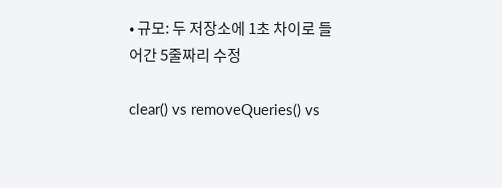• 규모: 두 저장소에 1초 차이로 들어간 5줄짜리 수정

clear() vs removeQueries() vs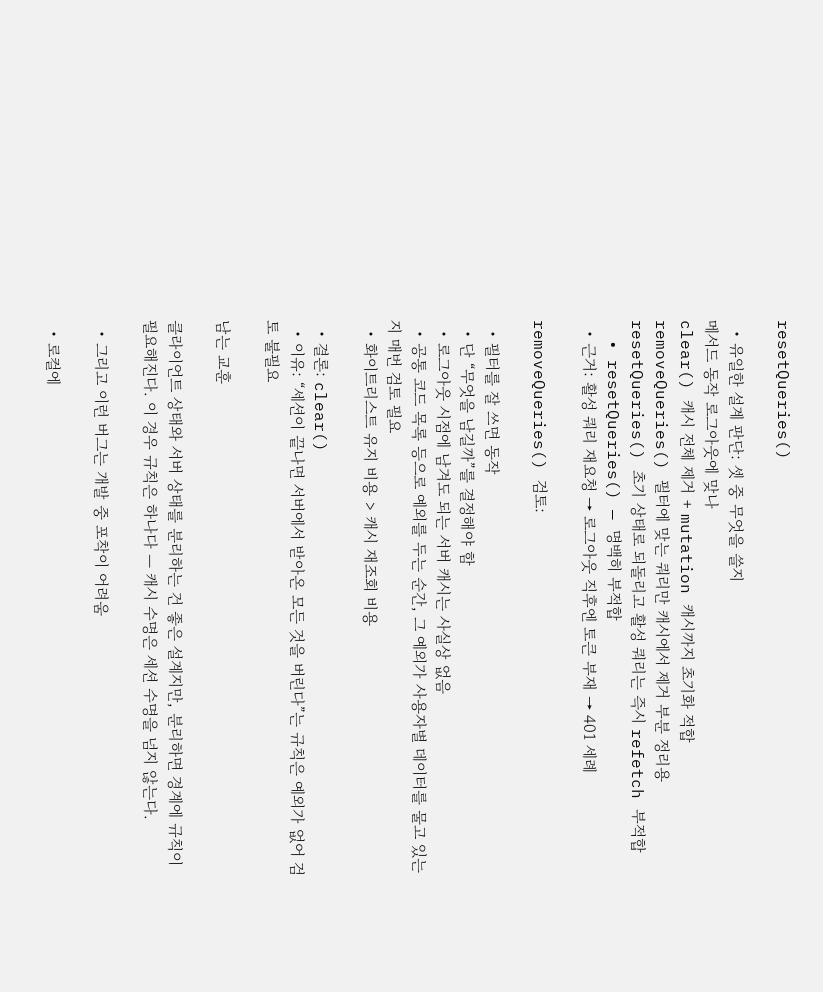resetQueries()

  • 유일한 설계 판단: 셋 중 무엇을 쓸지
메서드 동작 로그아웃에 맞나
clear() 캐시 전체 제거 + mutation 캐시까지 초기화 적합
removeQueries() 필터에 맞는 쿼리만 캐시에서 제거 부분 정리용
resetQueries() 초기 상태로 되돌리고 활성 쿼리는 즉시 refetch 부적합
  • resetQueries() — 명백히 부적합
  • 근거: 활성 쿼리 재요청 → 로그아웃 직후엔 토큰 부재 → 401 세례

removeQueries() 검토:

  • 필터를 잘 쓰면 동작
  • 단 “무엇을 남길까”를 결정해야 함
  • 로그아웃 시점에 남겨도 되는 서버 캐시는 사실상 없음
  • 공통 코드 목록 등으로 예외를 두는 순간, 그 예외가 사용자별 데이터를 물고 있는지 매번 검토 필요
  • 화이트리스트 유지 비용 > 캐시 재조회 비용

  • 결론: clear()
  • 이유: “세션이 끝나면 서버에서 받아온 모든 것을 버린다”는 규칙은 예외가 없어 검토 불필요

남는 교훈

클라이언트 상태와 서버 상태를 분리하는 건 좋은 설계지만, 분리하면 경계에 규칙이 필요해진다. 이 경우 규칙은 하나다 — 캐시 수명은 세션 수명을 넘지 않는다.

  • 그리고 이런 버그는 개발 중 포착이 어려움

  • 로컬에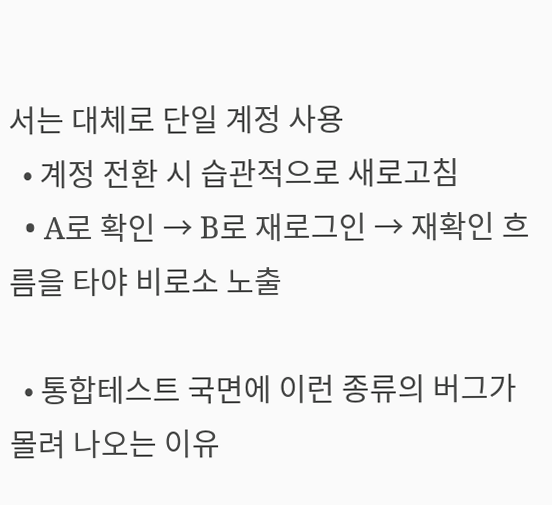서는 대체로 단일 계정 사용
  • 계정 전환 시 습관적으로 새로고침
  • A로 확인 → B로 재로그인 → 재확인 흐름을 타야 비로소 노출

  • 통합테스트 국면에 이런 종류의 버그가 몰려 나오는 이유